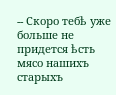-- Скоро тебѣ уже больше не придется ѣсть мясо нашихъ старыхъ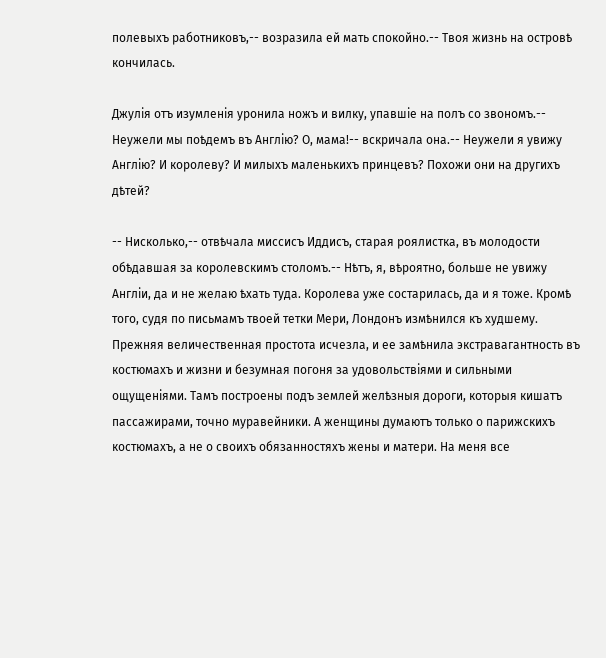полевыхъ работниковъ,-- возразила ей мать спокойно.-- Твоя жизнь на островѣ кончилась.

Джулія отъ изумленія уронила ножъ и вилку, упавшіе на полъ со звономъ.-- Неужели мы поѣдемъ въ Англію? О, мама!-- вскричала она.-- Неужели я увижу Англію? И королеву? И милыхъ маленькихъ принцевъ? Похожи они на другихъ дѣтей?

-- Нисколько,-- отвѣчала миссисъ Иддисъ, старая роялистка, въ молодости обѣдавшая за королевскимъ столомъ.-- Нѣтъ, я, вѣроятно, больше не увижу Англіи, да и не желаю ѣхать туда. Королева уже состарилась, да и я тоже. Кромѣ того, судя по письмамъ твоей тетки Мери, Лондонъ измѣнился къ худшему. Прежняя величественная простота исчезла, и ее замѣнила экстравагантность въ костюмахъ и жизни и безумная погоня за удовольствіями и сильными ощущеніями. Тамъ построены подъ землей желѣзныя дороги, которыя кишатъ пассажирами, точно муравейники. А женщины думаютъ только о парижскихъ костюмахъ, а не о своихъ обязанностяхъ жены и матери. На меня все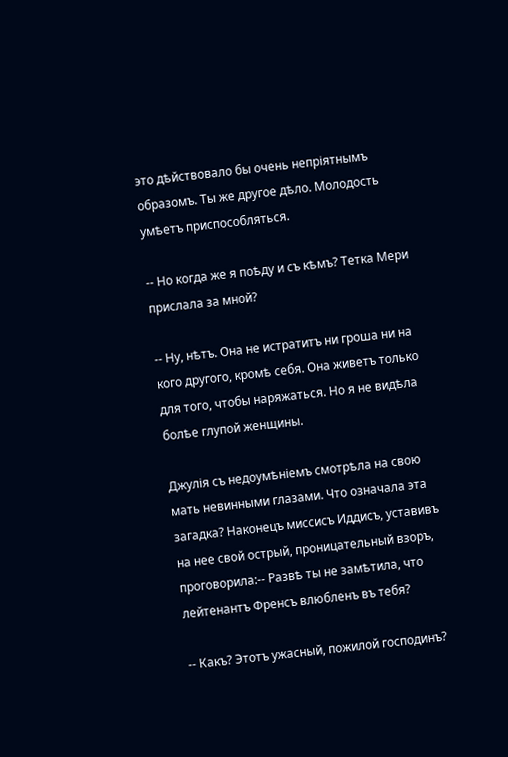это дѣйствовало бы очень непріятнымъ образомъ. Ты же другое дѣло. Молодость умѣетъ приспособляться.

-- Но когда же я поѣду и съ кѣмъ? Тетка Мери прислала за мной?

-- Ну, нѣтъ. Она не истратитъ ни гроша ни на кого другого, кромѣ себя. Она живетъ только для того, чтобы наряжаться. Но я не видѣла болѣе глупой женщины.

Джулія съ недоумѣніемъ смотрѣла на свою мать невинными глазами. Что означала эта загадка? Наконецъ миссисъ Иддисъ, уставивъ на нее свой острый, проницательный взоръ, проговорила:-- Развѣ ты не замѣтила, что лейтенантъ Френсъ влюбленъ въ тебя?

-- Какъ? Этотъ ужасный, пожилой господинъ?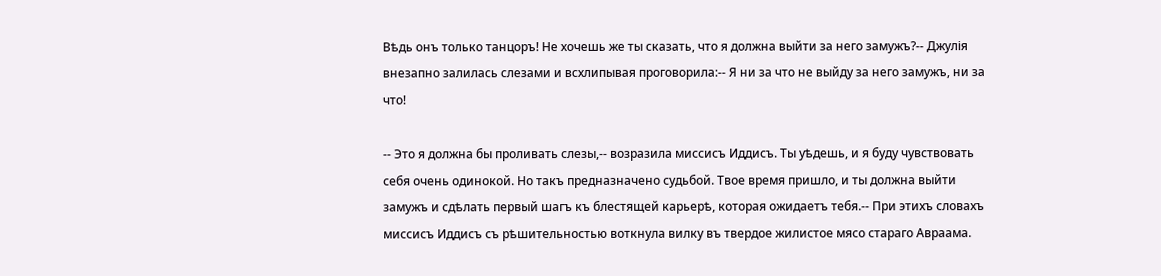Вѣдь онъ только танцоръ! Не хочешь же ты сказать, что я должна выйти за него замужъ?-- Джулія внезапно залилась слезами и всхлипывая проговорила:-- Я ни за что не выйду за него замужъ, ни за что!

-- Это я должна бы проливать слезы,-- возразила миссисъ Иддисъ. Ты уѣдешь, и я буду чувствовать себя очень одинокой. Но такъ предназначено судьбой. Твое время пришло, и ты должна выйти замужъ и сдѣлать первый шагъ къ блестящей карьерѣ, которая ожидаетъ тебя.-- При этихъ словахъ миссисъ Иддисъ съ рѣшительностью воткнула вилку въ твердое жилистое мясо стараго Авраама.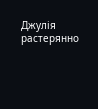Джулія растерянно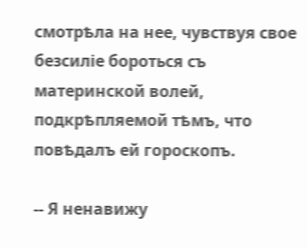смотрѣла на нее, чувствуя свое безсиліе бороться съ материнской волей, подкрѣпляемой тѣмъ, что повѣдалъ ей гороскопъ.

-- Я ненавижу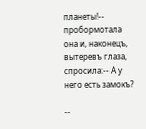планеты!-- пробормотала она и, наконецъ, вытеревъ глаза, спросила:-- А у него есть замокъ?

--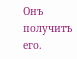Онъ получитъ его.